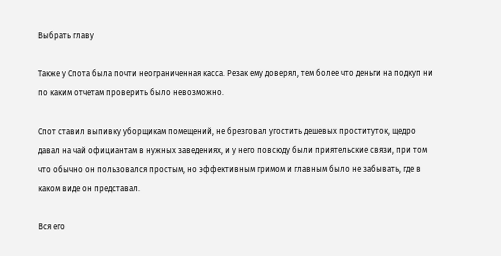Выбрать главу

Также у Спота была почти неограниченная касса. Резак ему доверял, тем более что деньги на подкуп ни по каким отчетам проверить было невозможно.

Спот ставил выпивку уборщикам помещений, не брезговал угостить дешевых проституток, щедро давал на чай официантам в нужных заведениях, и у него повсюду были приятельские связи, при том что обычно он пользовался простым, но эффективным гримом и главным было не забывать, где в каком виде он представал.

Вся его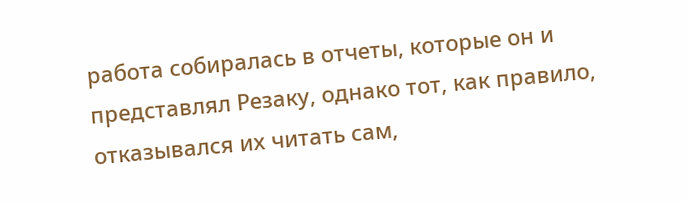работа собиралась в отчеты, которые он и представлял Резаку, однако тот, как правило, отказывался их читать сам,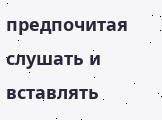предпочитая слушать и вставлять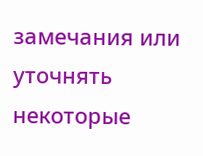замечания или уточнять некоторые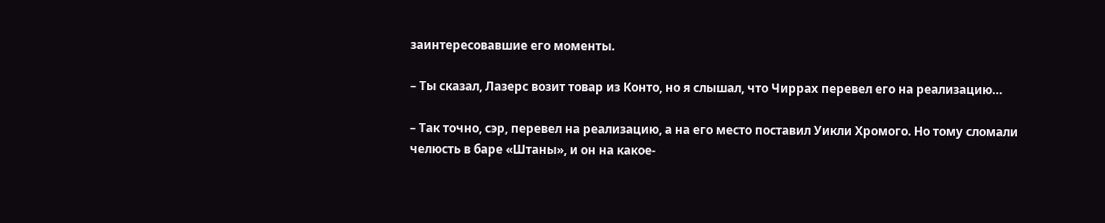заинтересовавшие его моменты.

– Ты сказал, Лазерс возит товар из Конто, но я слышал, что Чиррах перевел его на реализацию…

– Так точно, сэр, перевел на реализацию, а на его место поставил Уикли Хромого. Но тому сломали челюсть в баре «Штаны», и он на какое-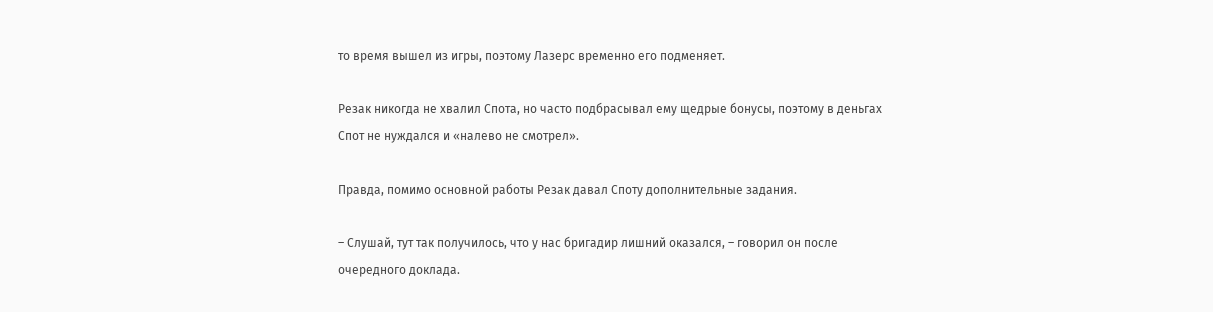то время вышел из игры, поэтому Лазерс временно его подменяет.

Резак никогда не хвалил Спота, но часто подбрасывал ему щедрые бонусы, поэтому в деньгах Спот не нуждался и «налево не смотрел».

Правда, помимо основной работы Резак давал Споту дополнительные задания.

– Слушай, тут так получилось, что у нас бригадир лишний оказался, – говорил он после очередного доклада.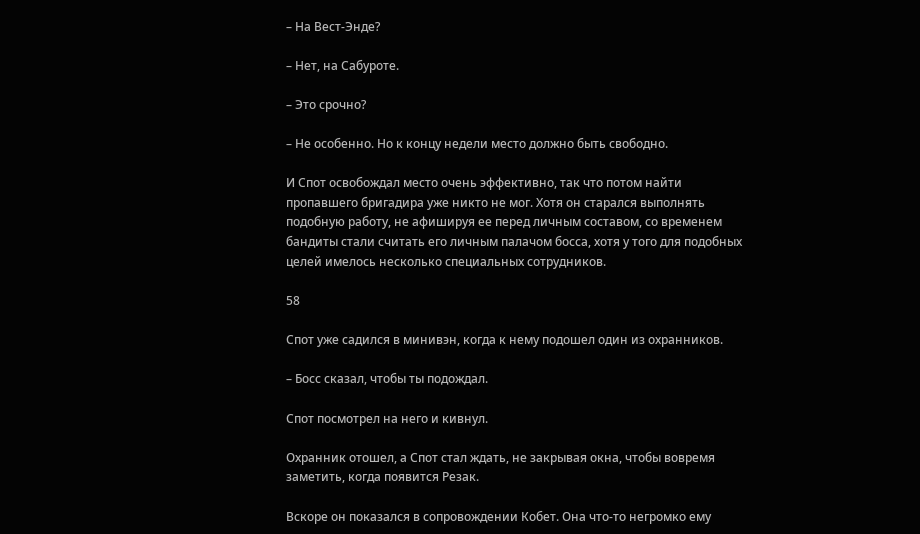– На Вест-Энде?

– Нет, на Сабуроте.

– Это срочно?

– Не особенно. Но к концу недели место должно быть свободно.

И Спот освобождал место очень эффективно, так что потом найти пропавшего бригадира уже никто не мог. Хотя он старался выполнять подобную работу, не афишируя ее перед личным составом, со временем бандиты стали считать его личным палачом босса, хотя у того для подобных целей имелось несколько специальных сотрудников.

58

Спот уже садился в минивэн, когда к нему подошел один из охранников.

– Босс сказал, чтобы ты подождал.

Спот посмотрел на него и кивнул.

Охранник отошел, а Спот стал ждать, не закрывая окна, чтобы вовремя заметить, когда появится Резак.

Вскоре он показался в сопровождении Кобет. Она что-то негромко ему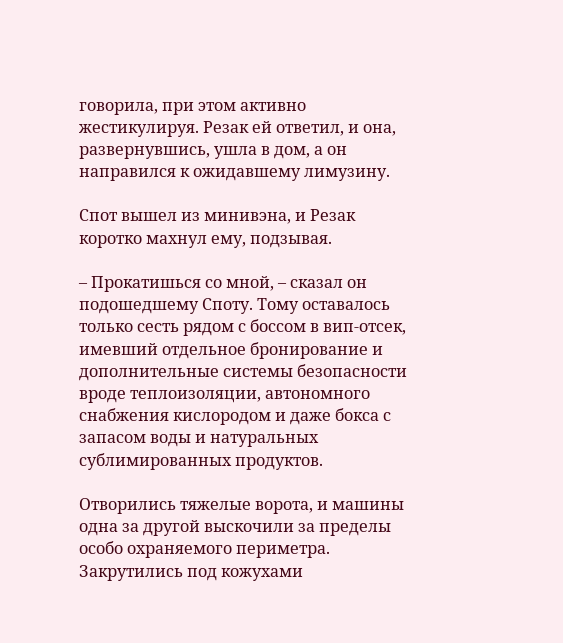говорила, при этом активно жестикулируя. Резак ей ответил, и она, развернувшись, ушла в дом, а он направился к ожидавшему лимузину.

Спот вышел из минивэна, и Резак коротко махнул ему, подзывая.

– Прокатишься со мной, – сказал он подошедшему Споту. Тому оставалось только сесть рядом с боссом в вип-отсек, имевший отдельное бронирование и дополнительные системы безопасности вроде теплоизоляции, автономного снабжения кислородом и даже бокса с запасом воды и натуральных сублимированных продуктов.

Отворились тяжелые ворота, и машины одна за другой выскочили за пределы особо охраняемого периметра. Закрутились под кожухами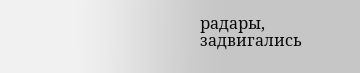радары, задвигались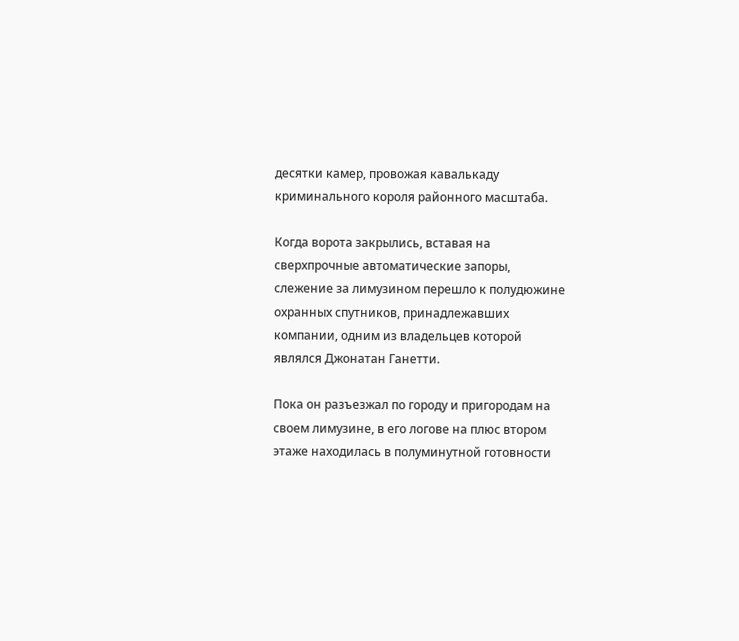десятки камер, провожая кавалькаду криминального короля районного масштаба.

Когда ворота закрылись, вставая на сверхпрочные автоматические запоры, слежение за лимузином перешло к полудюжине охранных спутников, принадлежавших компании, одним из владельцев которой являлся Джонатан Ганетти.

Пока он разъезжал по городу и пригородам на своем лимузине, в его логове на плюс втором этаже находилась в полуминутной готовности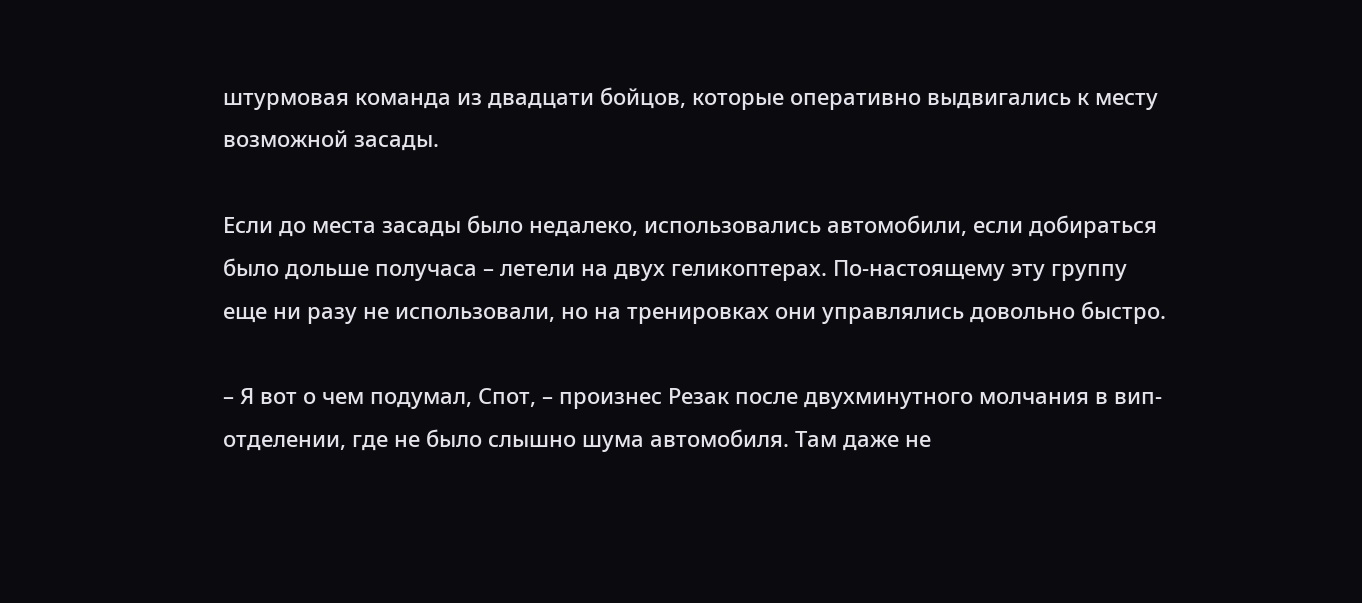штурмовая команда из двадцати бойцов, которые оперативно выдвигались к месту возможной засады.

Если до места засады было недалеко, использовались автомобили, если добираться было дольше получаса – летели на двух геликоптерах. По-настоящему эту группу еще ни разу не использовали, но на тренировках они управлялись довольно быстро.

– Я вот о чем подумал, Спот, – произнес Резак после двухминутного молчания в вип-отделении, где не было слышно шума автомобиля. Там даже не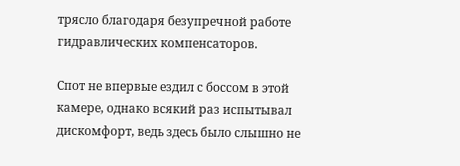трясло благодаря безупречной работе гидравлических компенсаторов.

Спот не впервые ездил с боссом в этой камере, однако всякий раз испытывал дискомфорт, ведь здесь было слышно не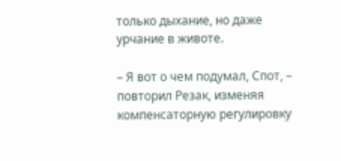только дыхание, но даже урчание в животе.

– Я вот о чем подумал, Спот, – повторил Резак, изменяя компенсаторную регулировку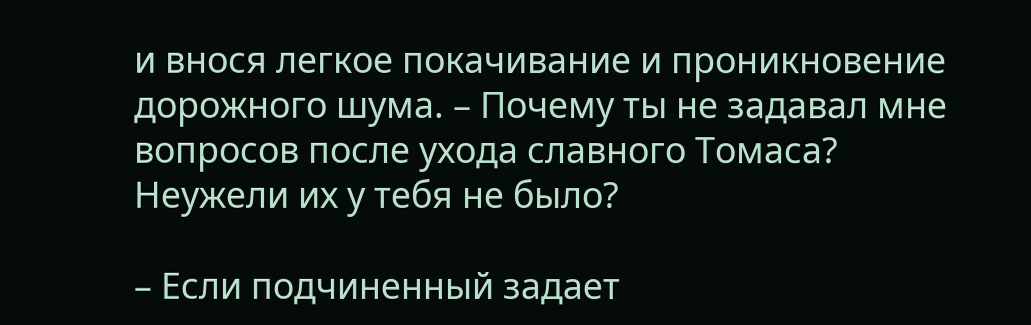и внося легкое покачивание и проникновение дорожного шума. – Почему ты не задавал мне вопросов после ухода славного Томаса? Неужели их у тебя не было?

– Если подчиненный задает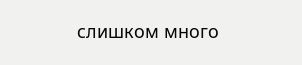слишком много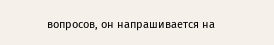вопросов, он напрашивается на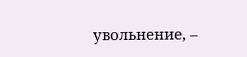увольнение, –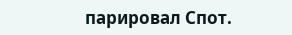парировал Спот.